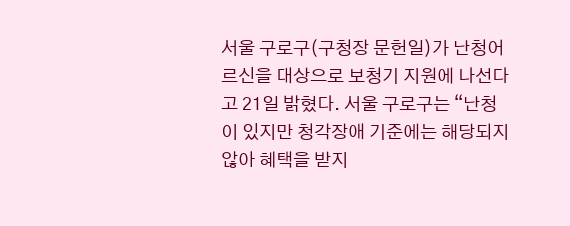서울 구로구(구청장 문헌일)가 난청어르신을 대상으로 보청기 지원에 나선다고 21일 밝혔다. 서울 구로구는 “난청이 있지만 청각장애 기준에는 해당되지 않아 혜택을 받지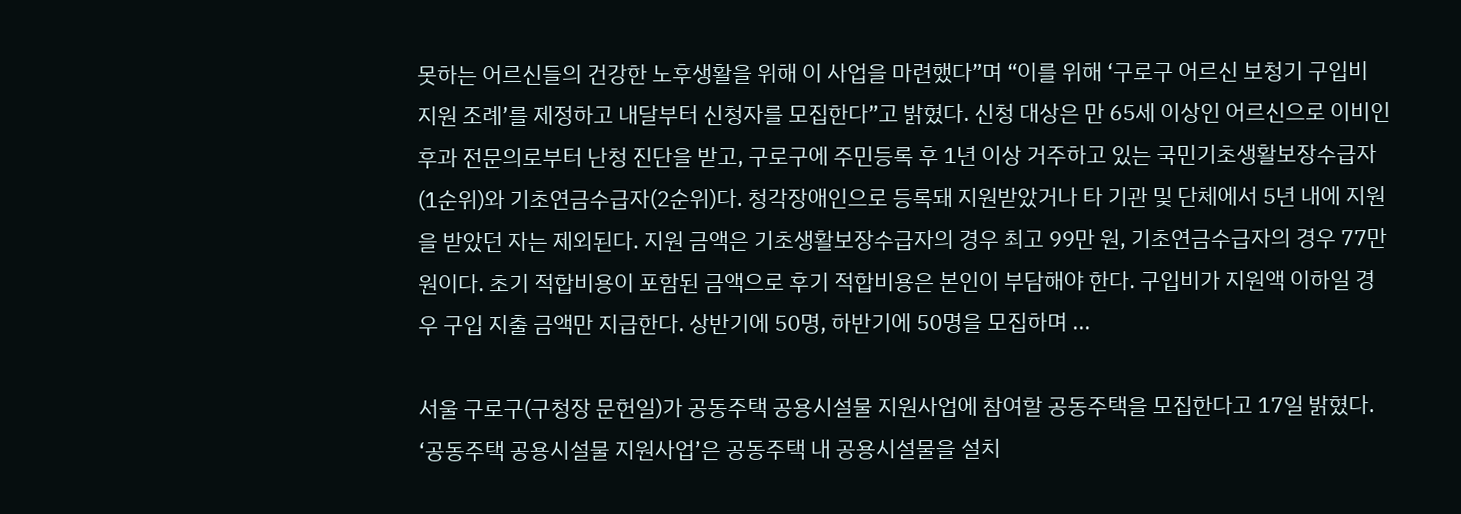못하는 어르신들의 건강한 노후생활을 위해 이 사업을 마련했다”며 “이를 위해 ‘구로구 어르신 보청기 구입비 지원 조례’를 제정하고 내달부터 신청자를 모집한다”고 밝혔다. 신청 대상은 만 65세 이상인 어르신으로 이비인후과 전문의로부터 난청 진단을 받고, 구로구에 주민등록 후 1년 이상 거주하고 있는 국민기초생활보장수급자(1순위)와 기초연금수급자(2순위)다. 청각장애인으로 등록돼 지원받았거나 타 기관 및 단체에서 5년 내에 지원을 받았던 자는 제외된다. 지원 금액은 기초생활보장수급자의 경우 최고 99만 원, 기초연금수급자의 경우 77만 원이다. 초기 적합비용이 포함된 금액으로 후기 적합비용은 본인이 부담해야 한다. 구입비가 지원액 이하일 경우 구입 지출 금액만 지급한다. 상반기에 50명, 하반기에 50명을 모집하며 ...

서울 구로구(구청장 문헌일)가 공동주택 공용시설물 지원사업에 참여할 공동주택을 모집한다고 17일 밝혔다. ‘공동주택 공용시설물 지원사업’은 공동주택 내 공용시설물을 설치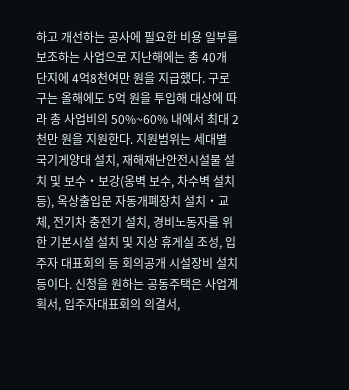하고 개선하는 공사에 필요한 비용 일부를 보조하는 사업으로 지난해에는 총 40개 단지에 4억8천여만 원을 지급했다. 구로구는 올해에도 5억 원을 투입해 대상에 따라 총 사업비의 50%~60% 내에서 최대 2천만 원을 지원한다. 지원범위는 세대별 국기게양대 설치, 재해재난안전시설물 설치 및 보수‧보강(옹벽 보수, 차수벽 설치 등), 옥상출입문 자동개폐장치 설치‧교체, 전기차 충전기 설치, 경비노동자를 위한 기본시설 설치 및 지상 휴게실 조성, 입주자 대표회의 등 회의공개 시설장비 설치 등이다. 신청을 원하는 공동주택은 사업계획서, 입주자대표회의 의결서,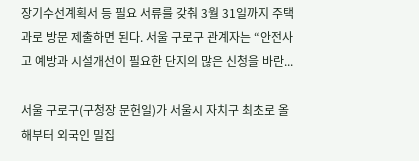장기수선계획서 등 필요 서류를 갖춰 3월 31일까지 주택과로 방문 제출하면 된다. 서울 구로구 관계자는 “안전사고 예방과 시설개선이 필요한 단지의 많은 신청을 바란...

서울 구로구(구청장 문헌일)가 서울시 자치구 최초로 올해부터 외국인 밀집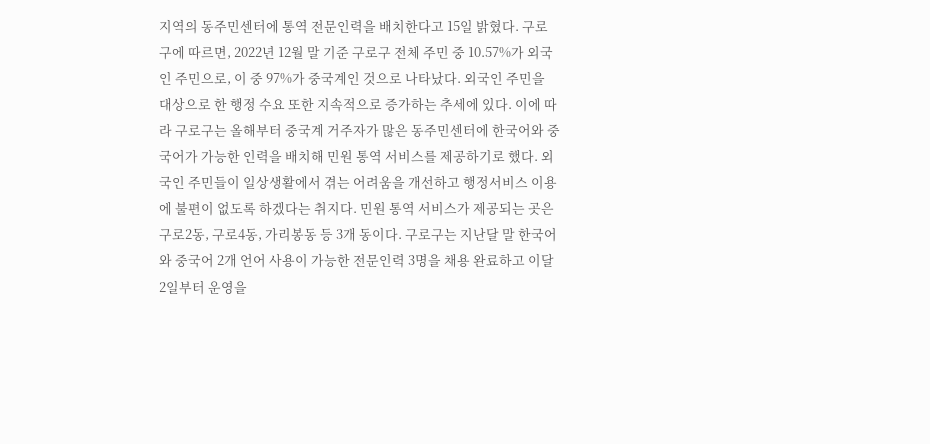지역의 동주민센터에 통역 전문인력을 배치한다고 15일 밝혔다. 구로구에 따르면, 2022년 12월 말 기준 구로구 전체 주민 중 10.57%가 외국인 주민으로, 이 중 97%가 중국계인 것으로 나타났다. 외국인 주민을 대상으로 한 행정 수요 또한 지속적으로 증가하는 추세에 있다. 이에 따라 구로구는 올해부터 중국계 거주자가 많은 동주민센터에 한국어와 중국어가 가능한 인력을 배치해 민원 통역 서비스를 제공하기로 했다. 외국인 주민들이 일상생활에서 겪는 어려움을 개선하고 행정서비스 이용에 불편이 없도록 하겠다는 취지다. 민원 통역 서비스가 제공되는 곳은 구로2동, 구로4동, 가리봉동 등 3개 동이다. 구로구는 지난달 말 한국어와 중국어 2개 언어 사용이 가능한 전문인력 3명을 채용 완료하고 이달 2일부터 운영을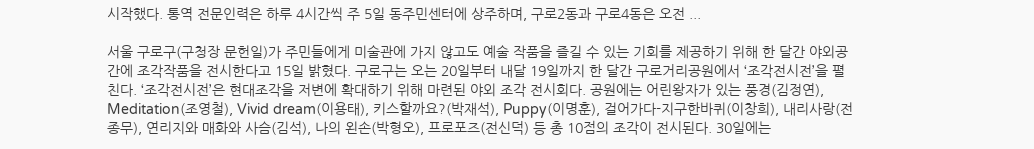시작했다. 통역 전문인력은 하루 4시간씩 주 5일 동주민센터에 상주하며, 구로2동과 구로4동은 오전 ...

서울 구로구(구청장 문헌일)가 주민들에게 미술관에 가지 않고도 예술 작품을 즐길 수 있는 기회를 제공하기 위해 한 달간 야외공간에 조각작품을 전시한다고 15일 밝혔다. 구로구는 오는 20일부터 내달 19일까지 한 달간 구로거리공원에서 ‘조각전시전’을 펼친다. ‘조각전시전’은 현대조각을 저변에 확대하기 위해 마련된 야외 조각 전시회다. 공원에는 어린왕자가 있는 풍경(김정연), Meditation(조영철), Vivid dream(이용태), 키스할까요?(박재석), Puppy(이명훈), 걸어가다-지구한바퀴(이창희), 내리사랑(전종무), 연리지와 매화와 사슴(김석), 나의 왼손(박형오), 프로포즈(전신덕) 등 총 10점의 조각이 전시된다. 30일에는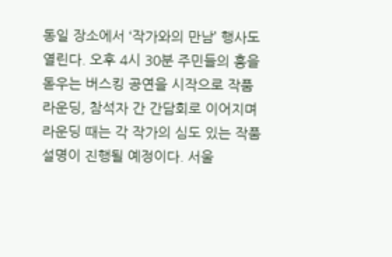동일 장소에서 ‘작가와의 만남’ 행사도 열린다. 오후 4시 30분 주민들의 흥을 돋우는 버스킹 공연을 시작으로 작품 라운딩, 참석자 간 간담회로 이어지며 라운딩 때는 각 작가의 심도 있는 작품 설명이 진행될 예정이다. 서울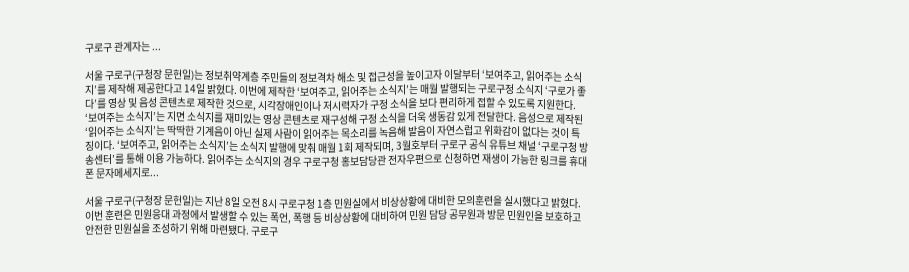구로구 관계자는 ...

서울 구로구(구청장 문헌일)는 정보취약계층 주민들의 정보격차 해소 및 접근성을 높이고자 이달부터 ‘보여주고, 읽어주는 소식지’를 제작해 제공한다고 14일 밝혔다. 이번에 제작한 ‘보여주고, 읽어주는 소식지’는 매월 발행되는 구로구정 소식지 ‘구로가 좋다’를 영상 및 음성 콘텐츠로 제작한 것으로, 시각장애인이나 저시력자가 구정 소식을 보다 편리하게 접할 수 있도록 지원한다. ‘보여주는 소식지’는 지면 소식지를 재미있는 영상 콘텐츠로 재구성해 구정 소식을 더욱 생동감 있게 전달한다. 음성으로 제작된 ‘읽어주는 소식지’는 딱딱한 기계음이 아닌 실제 사람이 읽어주는 목소리를 녹음해 발음이 자연스럽고 위화감이 없다는 것이 특징이다. ‘보여주고, 읽어주는 소식지’는 소식지 발행에 맞춰 매월 1회 제작되며, 3월호부터 구로구 공식 유튜브 채널 ‘구로구청 방송센터’를 통해 이용 가능하다. 읽어주는 소식지의 경우 구로구청 홍보담당관 전자우편으로 신청하면 재생이 가능한 링크를 휴대폰 문자메세지로...

서울 구로구(구청장 문헌일)는 지난 8일 오전 8시 구로구청 1층 민원실에서 비상상황에 대비한 모의훈련을 실시했다고 밝혔다. 이번 훈련은 민원응대 과정에서 발생할 수 있는 폭언, 폭행 등 비상상황에 대비하여 민원 담당 공무원과 방문 민원인을 보호하고 안전한 민원실을 조성하기 위해 마련됐다. 구로구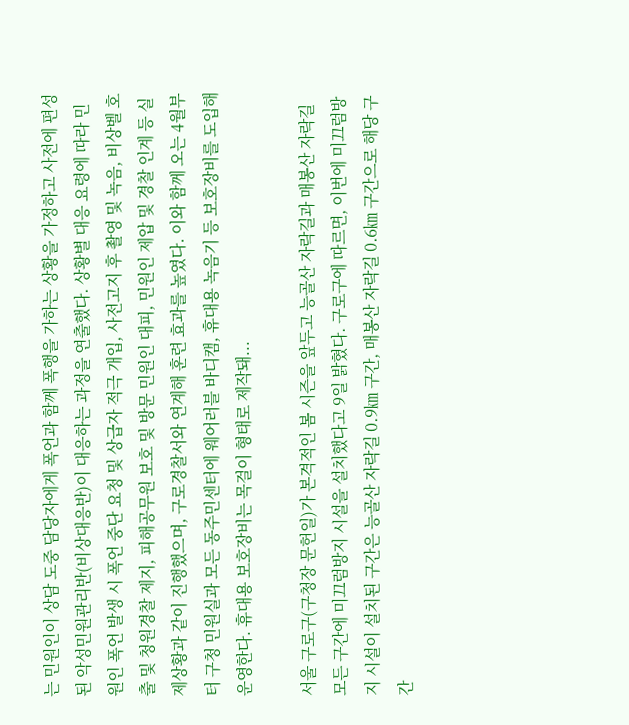는 민원인이 상담 도중 담당자에게 폭언과 함께 폭행을 가하는 상황을 가정하고 사전에 편성된 악성민원관리반(비상대응반)이 대응하는 과정을 연출했다. 상황별 대응 요령에 따라 민원인 폭언 발생 시 폭언 중단 요청 및 상급자 적극 개입, 사전고지 후 촬영 및 녹음, 비상벨 호출 및 청원경찰 제지, 피해공무원 보호 및 방문 민원인 대피, 민원인 제압 및 경찰 인계 등 실제상황과 같이 진행했으며, 구로경찰서와 연계해 훈련 효과를 높였다. 이와 함께 오는 4월부터 구청 민원실과 모든 동주민센터에 웨어러블 바디캠, 휴대용 녹음기 등 보호장비를 도입해 운영한다. 휴대용 보호장비는 목걸이 형태로 제작돼...

서울 구로구(구청장 문헌일)가 본격적인 봄 시즌을 앞두고 능골산 자락길과 매봉산 자락길 모든 구간에 미끄럼방지 시설을 설치했다고 9일 밝혔다. 구로구에 따르면, 이번에 미끄럼방지 시설이 설치된 구간은 능골산 자락길 0.9㎞ 구간, 매봉산 자락길 0.6㎞ 구간으로 해당 구간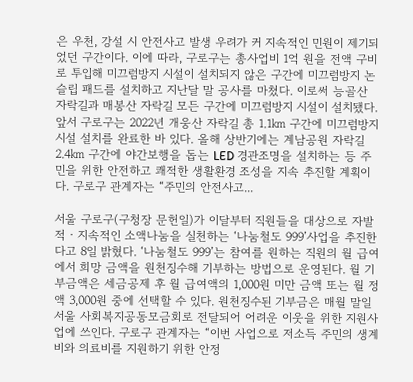은 우천, 강설 시 안전사고 발생 우려가 커 지속적인 민원이 제기되었던 구간이다. 이에 따라, 구로구는 총사업비 1억 원을 전액 구비로 투입해 미끄럼방지 시설이 설치되지 않은 구간에 미끄럼방지 논슬립 패드를 설치하고 지난달 말 공사를 마쳤다. 이로써 능골산 자락길과 매봉산 자락길 모든 구간에 미끄럼방지 시설이 설치됐다. 앞서 구로구는 2022년 개웅산 자락길 총 1.1㎞ 구간에 미끄럼방지 시설 설치를 완료한 바 있다. 올해 상반기에는 계남공원 자락길 2.4㎞ 구간에 야간보행을 돕는 LED 경관조명을 설치하는 등 주민을 위한 안전하고 쾌적한 생활환경 조성을 지속 추진할 계획이다. 구로구 관계자는 “주민의 안전사고...

서울 구로구(구청장 문헌일)가 이달부터 직원들을 대상으로 자발적‧지속적인 소액나눔을 실천하는 ‘나눔철도 999’사업을 추진한다고 8일 밝혔다. ‘나눔철도 999’는 참여를 원하는 직원의 월 급여에서 희망 금액을 원천징수해 기부하는 방법으로 운영된다. 월 기부금액은 세금공제 후 월 급여액의 1,000원 미만 금액 또는 월 정액 3,000원 중에 선택할 수 있다. 원천징수된 기부금은 매월 말일 서울 사회복지공동모금회로 전달되어 어려운 이웃을 위한 지원사업에 쓰인다. 구로구 관계자는 “이번 사업으로 저소득 주민의 생계비와 의료비를 지원하기 위한 안정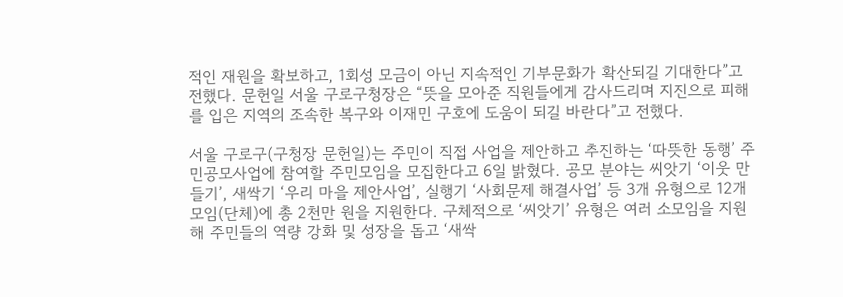적인 재원을 확보하고, 1회성 모금이 아닌 지속적인 기부문화가 확산되길 기대한다”고 전했다. 문헌일 서울 구로구청장은 “뜻을 모아준 직원들에게 감사드리며 지진으로 피해를 입은 지역의 조속한 복구와 이재민 구호에 도움이 되길 바란다”고 전했다.

서울 구로구(구청장 문헌일)는 주민이 직접 사업을 제안하고 추진하는 ‘따뜻한 동행’ 주민공모사업에 참여할 주민모임을 모집한다고 6일 밝혔다. 공모 분야는 씨앗기 ‘이웃 만들기’, 새싹기 ‘우리 마을 제안사업’, 실행기 ‘사회문제 해결사업’ 등 3개 유형으로 12개 모임(단체)에 총 2천만 원을 지원한다. 구체적으로 ‘씨앗기’ 유형은 여러 소모임을 지원해 주민들의 역량 강화 및 성장을 돕고 ‘새싹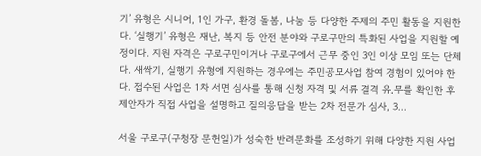기’ 유형은 시니어, 1인 가구, 환경 돌봄, 나눔 등 다양한 주제의 주민 활동을 지원한다. ‘실행기’ 유형은 재난, 복지 등 안전 분야와 구로구만의 특화된 사업을 지원할 예정이다. 지원 자격은 구로구민이거나 구로구에서 근무 중인 3인 이상 모임 또는 단체다. 새싹기, 실행기 유형에 지원하는 경우에는 주민공모사업 참여 경험이 있어야 한다. 접수된 사업은 1차 서면 심사를 통해 신청 자격 및 서류 결격 유․무를 확인한 후 제안자가 직접 사업을 설명하고 질의응답을 받는 2차 전문가 심사, 3...

서울 구로구(구청장 문헌일)가 성숙한 반려문화를 조성하기 위해 다양한 지원 사업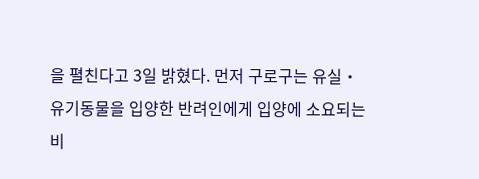을 펼친다고 3일 밝혔다. 먼저 구로구는 유실‧유기동물을 입양한 반려인에게 입양에 소요되는 비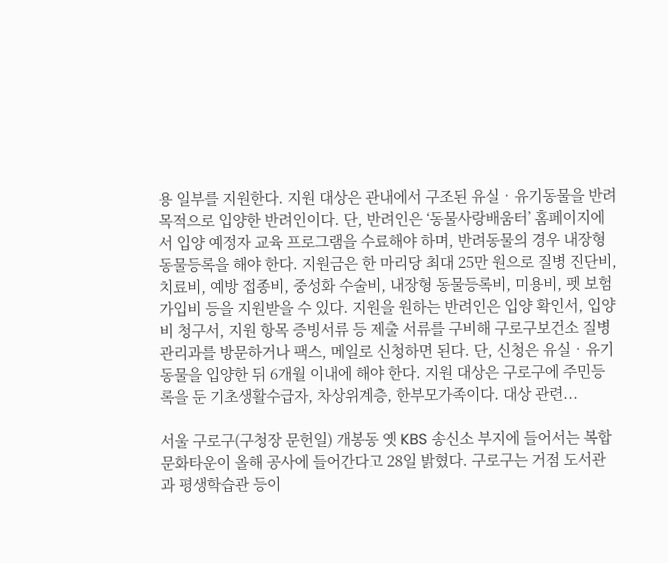용 일부를 지원한다. 지원 대상은 관내에서 구조된 유실‧유기동물을 반려 목적으로 입양한 반려인이다. 단, 반려인은 ‘동물사랑배움터’ 홈페이지에서 입양 예정자 교육 프로그램을 수료해야 하며, 반려동물의 경우 내장형 동물등록을 해야 한다. 지원금은 한 마리당 최대 25만 원으로 질병 진단비, 치료비, 예방 접종비, 중성화 수술비, 내장형 동물등록비, 미용비, 펫 보험 가입비 등을 지원받을 수 있다. 지원을 원하는 반려인은 입양 확인서, 입양비 청구서, 지원 항목 증빙서류 등 제출 서류를 구비해 구로구보건소 질병관리과를 방문하거나 팩스, 메일로 신청하면 된다. 단, 신청은 유실‧유기동물을 입양한 뒤 6개월 이내에 해야 한다. 지원 대상은 구로구에 주민등록을 둔 기초생활수급자, 차상위계층, 한부모가족이다. 대상 관련...

서울 구로구(구청장 문헌일) 개봉동 옛 KBS 송신소 부지에 들어서는 복합문화타운이 올해 공사에 들어간다고 28일 밝혔다. 구로구는 거점 도서관과 평생학습관 등이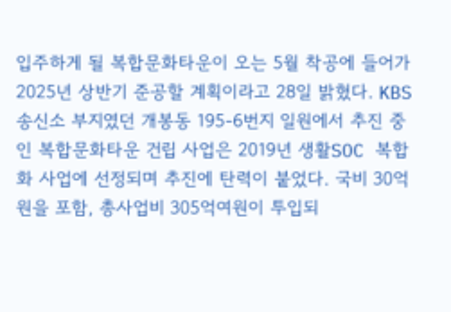입주하게 될 복합문화타운이 오는 5월 착공에 들어가 2025년 상반기 준공할 계획이라고 28일 밝혔다. KBS 송신소 부지였던 개봉동 195-6번지 일원에서 추진 중인 복합문화타운 건립 사업은 2019년 생활SOC 복합화 사업에 선정되며 추진에 탄력이 붙었다. 국비 30억원을 포함, 총사업비 305억여원이 투입되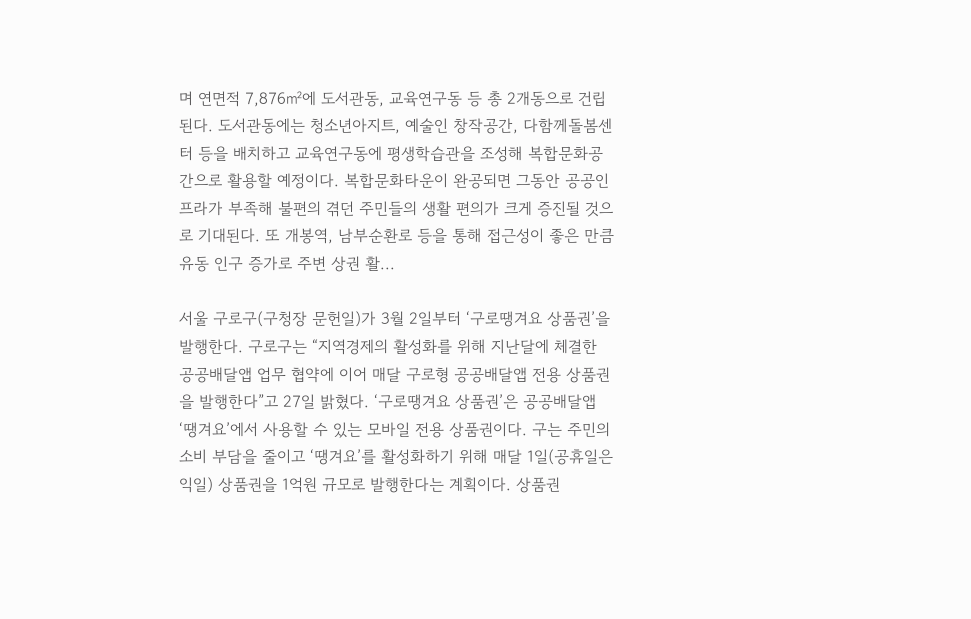며 연면적 7,876㎡에 도서관동, 교육연구동 등 총 2개동으로 건립된다. 도서관동에는 청소년아지트, 예술인 창작공간, 다함께돌봄센터 등을 배치하고 교육연구동에 평생학습관을 조성해 복합문화공간으로 활용할 예정이다. 복합문화타운이 완공되면 그동안 공공인프라가 부족해 불편의 겪던 주민들의 생활 편의가 크게 증진될 것으로 기대된다. 또 개봉역, 남부순환로 등을 통해 접근성이 좋은 만큼 유동 인구 증가로 주변 상권 활...

서울 구로구(구청장 문헌일)가 3월 2일부터 ‘구로땡겨요 상품권’을 발행한다. 구로구는 “지역경제의 활성화를 위해 지난달에 체결한 공공배달앱 업무 협약에 이어 매달 구로형 공공배달앱 전용 상품권을 발행한다”고 27일 밝혔다. ‘구로땡겨요 상품권’은 공공배달앱 ‘땡겨요’에서 사용할 수 있는 모바일 전용 상품권이다. 구는 주민의 소비 부담을 줄이고 ‘땡겨요’를 활성화하기 위해 매달 1일(공휴일은 익일) 상품권을 1억원 규모로 발행한다는 계획이다. 상품권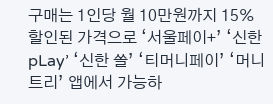구매는 1인당 월 10만원까지 15% 할인된 가격으로 ‘서울페이+’ ‘신한pLay’ ‘신한 쏠’ ‘티머니페이’ ‘머니트리’ 앱에서 가능하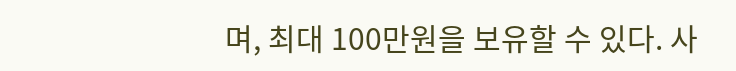며, 최대 100만원을 보유할 수 있다. 사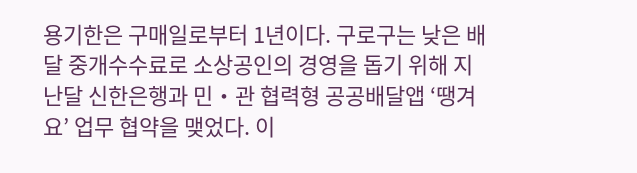용기한은 구매일로부터 1년이다. 구로구는 낮은 배달 중개수수료로 소상공인의 경영을 돕기 위해 지난달 신한은행과 민‧관 협력형 공공배달앱 ‘땡겨요’ 업무 협약을 맺었다. 이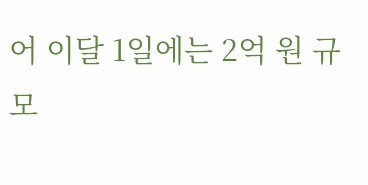어 이달 1일에는 2억 원 규모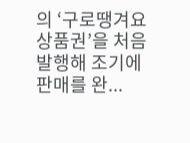의 ‘구로땡겨요 상품권’을 처음 발행해 조기에 판매를 완...